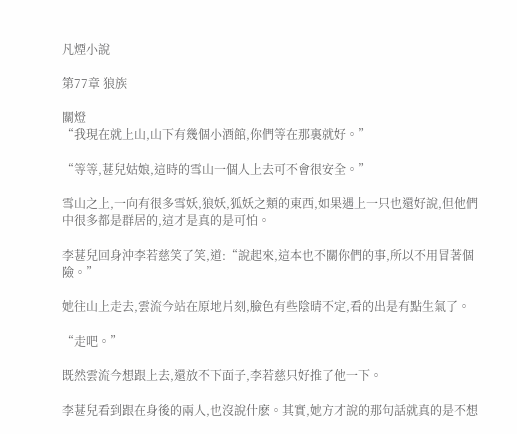凡煙小說

第77章 狼族

關燈
“我現在就上山,山下有幾個小酒館,你們等在那裏就好。”

“等等,葚兒姑娘,這時的雪山一個人上去可不會很安全。”

雪山之上,一向有很多雪妖,狼妖,狐妖之類的東西,如果遇上一只也還好說,但他們中很多都是群居的,這才是真的是可怕。

李葚兒回身沖李若慈笑了笑,道:“說起來,這本也不關你們的事,所以不用冒著個險。”

她往山上走去,雲流今站在原地片刻,臉色有些陰晴不定,看的出是有點生氣了。

“走吧。”

既然雲流今想跟上去,還放不下面子,李若慈只好推了他一下。

李葚兒看到跟在身後的兩人,也沒說什麽。其實,她方才說的那句話就真的是不想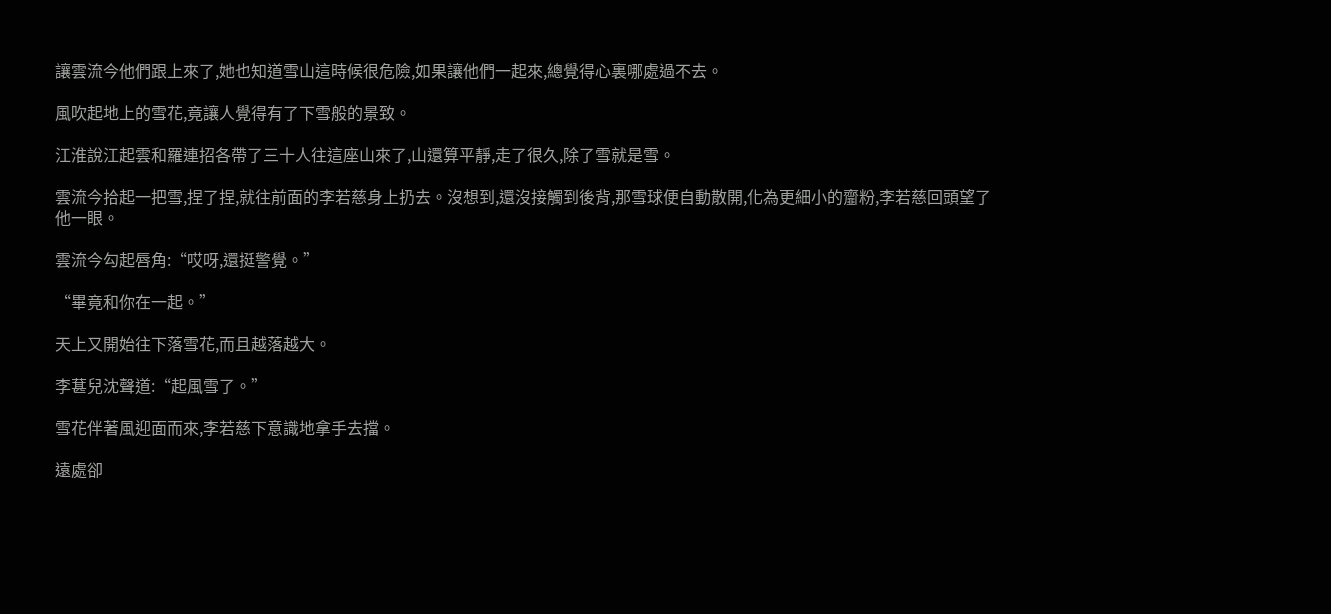讓雲流今他們跟上來了,她也知道雪山這時候很危險,如果讓他們一起來,總覺得心裏哪處過不去。

風吹起地上的雪花,竟讓人覺得有了下雪般的景致。

江淮說江起雲和羅連招各帶了三十人往這座山來了,山還算平靜,走了很久,除了雪就是雪。

雲流今拾起一把雪,捏了捏,就往前面的李若慈身上扔去。沒想到,還沒接觸到後背,那雪球便自動散開,化為更細小的齏粉,李若慈回頭望了他一眼。

雲流今勾起唇角:“哎呀,還挺警覺。”

“畢竟和你在一起。”

天上又開始往下落雪花,而且越落越大。

李葚兒沈聲道:“起風雪了。”

雪花伴著風迎面而來,李若慈下意識地拿手去擋。

遠處卻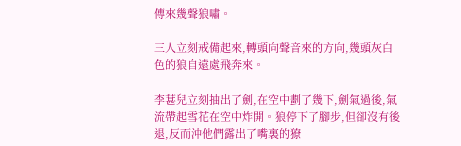傳來幾聲狼嘯。

三人立刻戒備起來,轉頭向聲音來的方向,幾頭灰白色的狼自遠處飛奔來。

李葚兒立刻抽出了劍,在空中劃了幾下,劍氣過後,氣流帶起雪花在空中炸開。狼停下了腳步,但卻沒有後退,反而沖他們露出了嘴裏的獠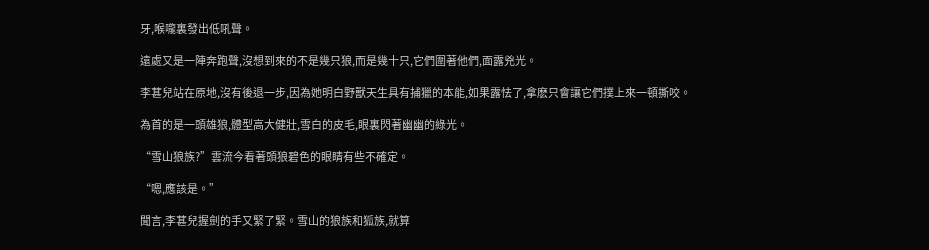牙,喉嚨裏發出低吼聲。

遠處又是一陣奔跑聲,沒想到來的不是幾只狼,而是幾十只,它們圍著他們,面露兇光。

李葚兒站在原地,沒有後退一步,因為她明白野獸天生具有捕獵的本能,如果露怯了,拿麽只會讓它們撲上來一頓撕咬。

為首的是一頭雄狼,體型高大健壯,雪白的皮毛,眼裏閃著幽幽的綠光。

“雪山狼族?”雲流今看著頭狼碧色的眼睛有些不確定。

“嗯,應該是。”

聞言,李葚兒握劍的手又緊了緊。雪山的狼族和狐族,就算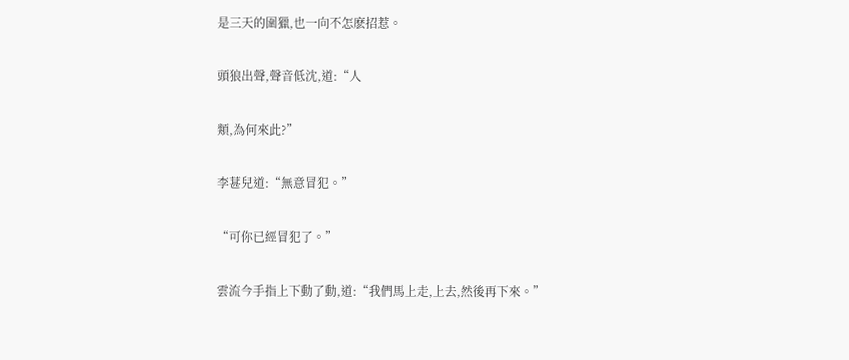是三天的圍獵,也一向不怎麽招惹。

頭狼出聲,聲音低沈,道:“人

類,為何來此?”

李葚兒道:“無意冒犯。”

“可你已經冒犯了。”

雲流今手指上下動了動,道:“我們馬上走,上去,然後再下來。”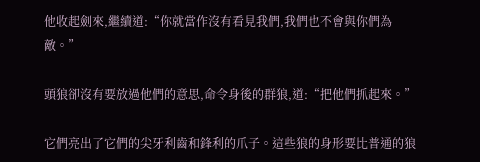他收起劍來,繼續道:“你就當作沒有看見我們,我們也不會與你們為敵。”

頭狼卻沒有要放過他們的意思,命令身後的群狼,道:“把他們抓起來。”

它們亮出了它們的尖牙利齒和鋒利的爪子。這些狼的身形要比普通的狼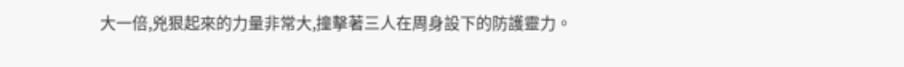大一倍,兇狠起來的力量非常大,撞擊著三人在周身設下的防護靈力。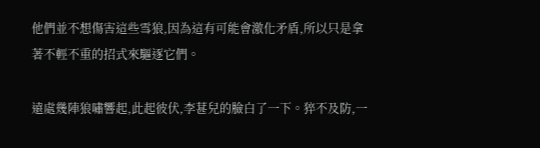他們並不想傷害這些雪狼,因為這有可能會激化矛盾,所以只是拿著不輕不重的招式來驅逐它們。

遠處幾陣狼嘯響起,此起彼伏,李葚兒的臉白了一下。猝不及防,一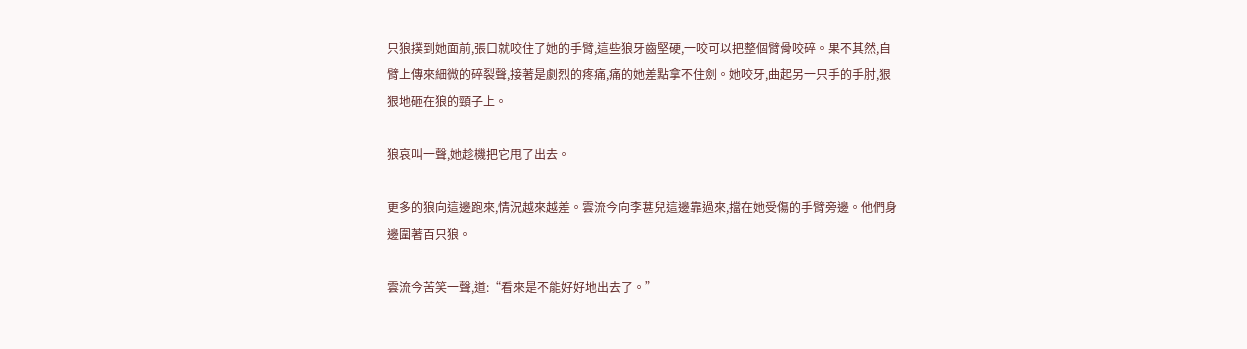只狼撲到她面前,張口就咬住了她的手臂,這些狼牙齒堅硬,一咬可以把整個臂骨咬碎。果不其然,自臂上傳來細微的碎裂聲,接著是劇烈的疼痛,痛的她差點拿不住劍。她咬牙,曲起另一只手的手肘,狠狠地砸在狼的頸子上。

狼哀叫一聲,她趁機把它甩了出去。

更多的狼向這邊跑來,情況越來越差。雲流今向李葚兒這邊靠過來,擋在她受傷的手臂旁邊。他們身邊圍著百只狼。

雲流今苦笑一聲,道:“看來是不能好好地出去了。”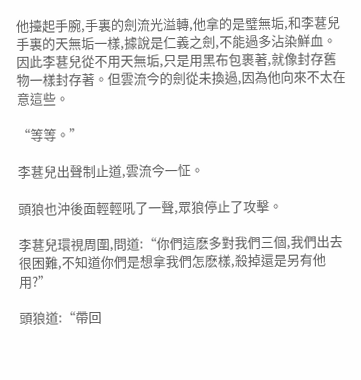他擡起手腕,手裏的劍流光溢轉,他拿的是璧無垢,和李葚兒手裏的天無垢一樣,據說是仁義之劍,不能過多沾染鮮血。因此李葚兒從不用天無垢,只是用黑布包裹著,就像封存舊物一樣封存著。但雲流今的劍從未換過,因為他向來不太在意這些。

“等等。”

李葚兒出聲制止道,雲流今一怔。

頭狼也沖後面輕輕吼了一聲,眾狼停止了攻擊。

李葚兒環視周圍,問道:“你們這麽多對我們三個,我們出去很困難,不知道你們是想拿我們怎麽樣,殺掉還是另有他用?”

頭狼道:“帶回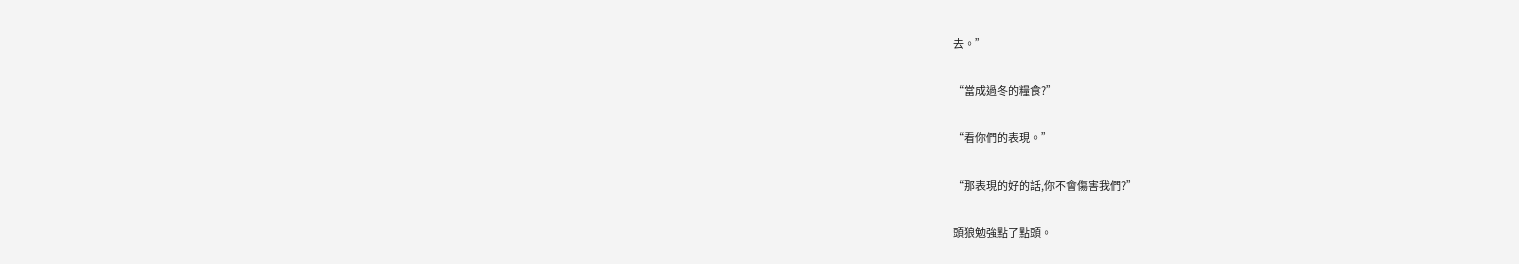去。”

“當成過冬的糧食?”

“看你們的表現。”

“那表現的好的話,你不會傷害我們?”

頭狼勉強點了點頭。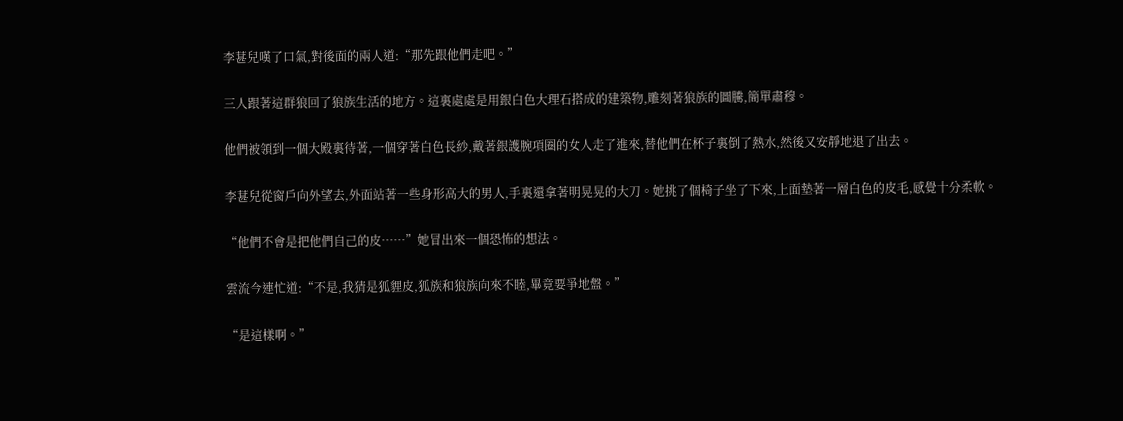李葚兒嘆了口氣,對後面的兩人道:“那先跟他們走吧。”

三人跟著這群狼回了狼族生活的地方。這裏處處是用銀白色大理石搭成的建築物,雕刻著狼族的圖騰,簡單肅穆。

他們被領到一個大殿裏待著,一個穿著白色長紗,戴著銀護腕項圈的女人走了進來,替他們在杯子裏倒了熱水,然後又安靜地退了出去。

李葚兒從窗戶向外望去,外面站著一些身形高大的男人,手裏還拿著明晃晃的大刀。她挑了個椅子坐了下來,上面墊著一層白色的皮毛,感覺十分柔軟。

“他們不會是把他們自己的皮……”她冒出來一個恐怖的想法。

雲流今連忙道:“不是,我猜是狐貍皮,狐族和狼族向來不睦,畢竟要爭地盤。”

“是這樣啊。”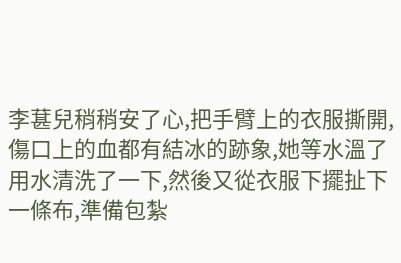李葚兒稍稍安了心,把手臂上的衣服撕開,傷口上的血都有結冰的跡象,她等水溫了用水清洗了一下,然後又從衣服下擺扯下一條布,準備包紮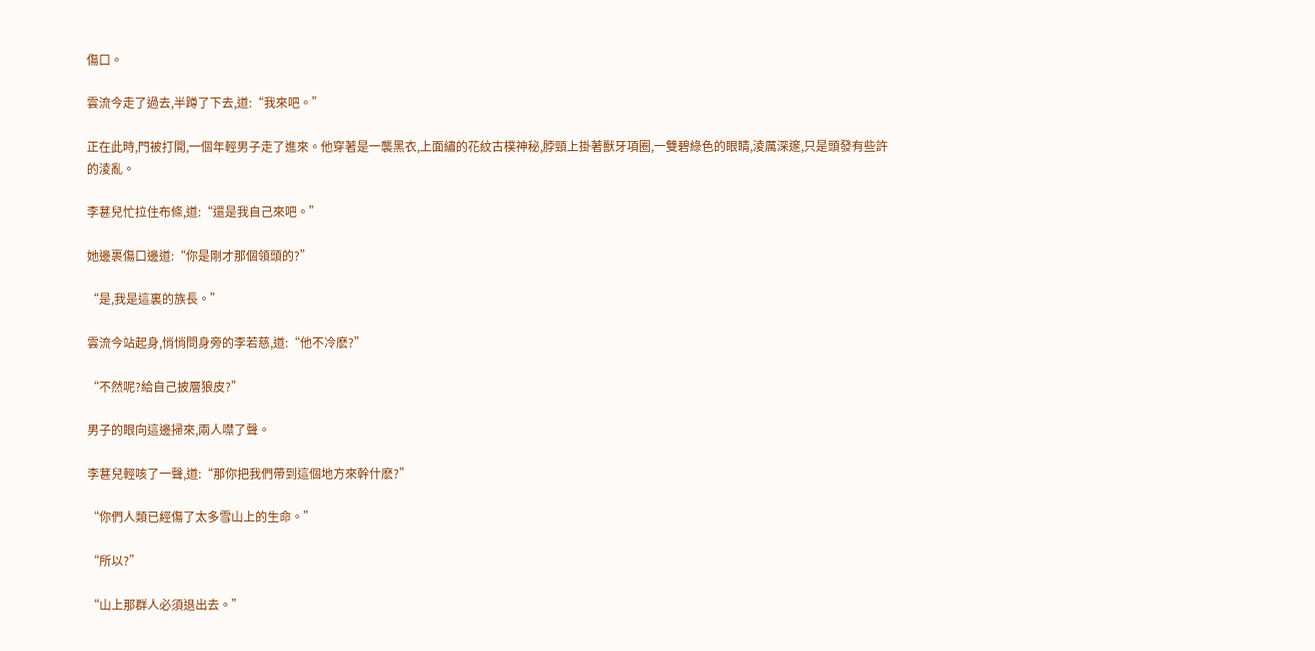傷口。

雲流今走了過去,半蹲了下去,道:“我來吧。”

正在此時,門被打開,一個年輕男子走了進來。他穿著是一襲黑衣,上面繡的花紋古樸神秘,脖頸上掛著獸牙項圈,一雙碧綠色的眼睛,淩厲深邃,只是頭發有些許的淩亂。

李葚兒忙拉住布條,道:“還是我自己來吧。”

她邊裹傷口邊道:“你是剛才那個領頭的?”

“是,我是這裏的族長。”

雲流今站起身,悄悄問身旁的李若慈,道:“他不冷麽?”

“不然呢?給自己披層狼皮?”

男子的眼向這邊掃來,兩人噤了聲。

李葚兒輕咳了一聲,道:“那你把我們帶到這個地方來幹什麽?”

“你們人類已經傷了太多雪山上的生命。”

“所以?”

“山上那群人必須退出去。”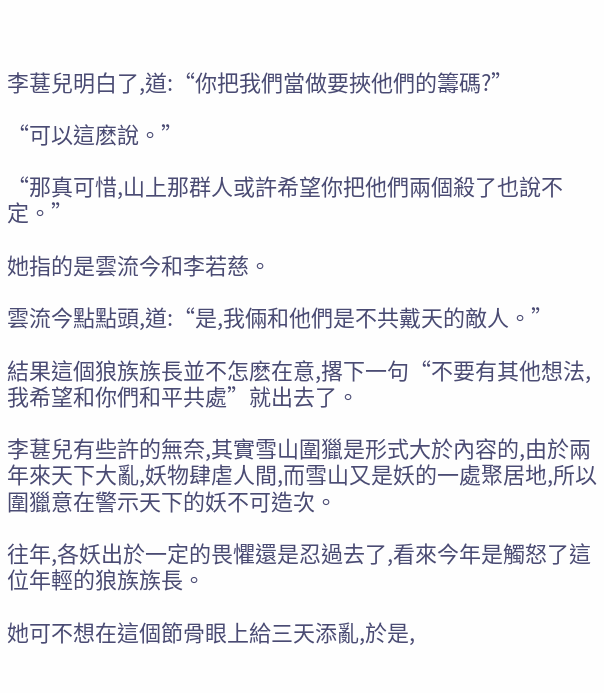李葚兒明白了,道:“你把我們當做要挾他們的籌碼?”

“可以這麽說。”

“那真可惜,山上那群人或許希望你把他們兩個殺了也說不定。”

她指的是雲流今和李若慈。

雲流今點點頭,道:“是,我倆和他們是不共戴天的敵人。”

結果這個狼族族長並不怎麽在意,撂下一句“不要有其他想法,我希望和你們和平共處”就出去了。

李葚兒有些許的無奈,其實雪山圍獵是形式大於內容的,由於兩年來天下大亂,妖物肆虐人間,而雪山又是妖的一處聚居地,所以圍獵意在警示天下的妖不可造次。

往年,各妖出於一定的畏懼還是忍過去了,看來今年是觸怒了這位年輕的狼族族長。

她可不想在這個節骨眼上給三天添亂,於是,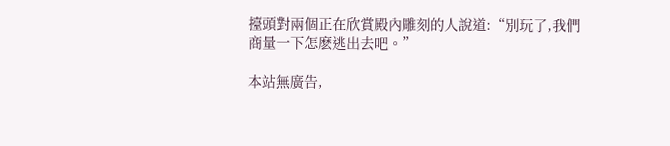擡頭對兩個正在欣賞殿內雕刻的人說道:“別玩了,我們商量一下怎麽逃出去吧。”

本站無廣告,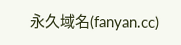永久域名(fanyan.cc)